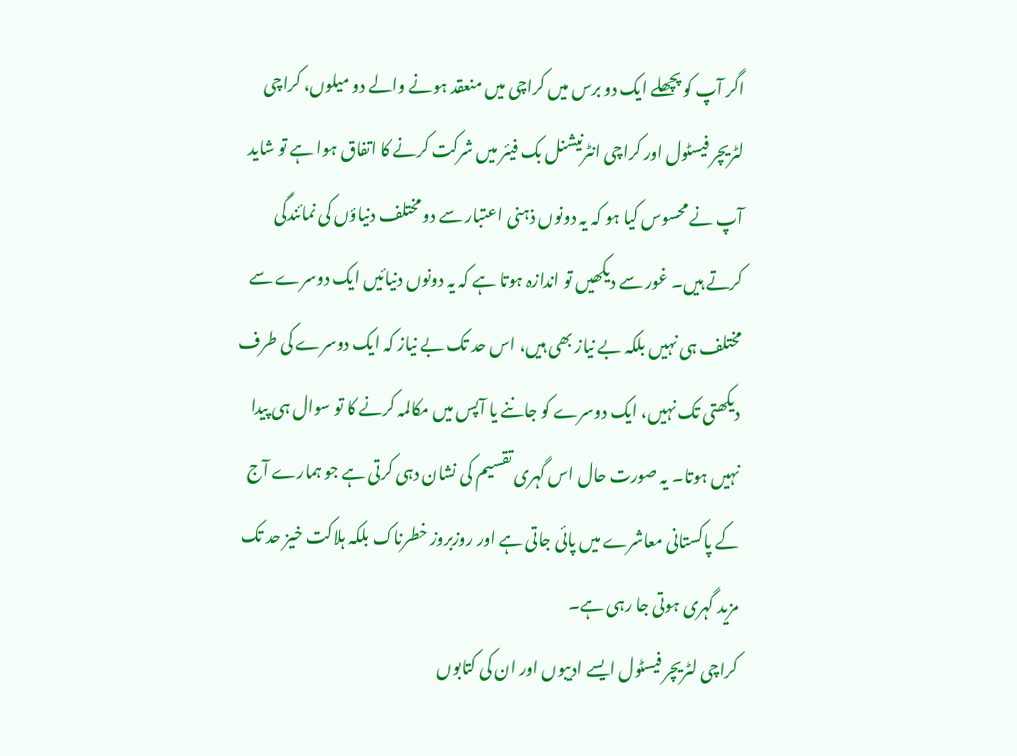اگر آپ کو پچھلے ایک دو برس میں کراچی میں منعقد ہونے والے دو میلوں، کراچی لٹریچر فیسٹول اور کراچی انٹرنیشنل بک فیئر میں شرکت کرنے کا اتفاق ہوا ہے تو شاید آپ نے محسوس کیا ہو کہ یہ دونوں ذہنی اعتبار سے دو مختلف دنیاؤں کی نمائندگی کرتے ہیں۔ غور سے دیکھیں تو اندازہ ہوتا ہے کہ یہ دونوں دنیائیں ایک دوسرے سے مختلف ہی نہیں بلکہ بے نیاز بھی ہیں، اس حد تک بے نیاز کہ ایک دوسرے کی طرف دیکھتی تک نہیں، ایک دوسرے کو جاننے یا آپس میں مکالمہ کرنے کا تو سوال ہی پیدا نہیں ہوتا۔ یہ صورت حال اس گہری تقسیم کی نشان دہی کرتی ہے جو ہمارے آج کے پاکستانی معاشرے میں پائی جاتی ہے اور روزبروز خطرناک بلکہ ہلاکت خیز حد تک مزید گہری ہوتی جا رہی ہے۔
کراچی لٹریچر فیسٹول ایسے ادیبوں اور ان کی کتابوں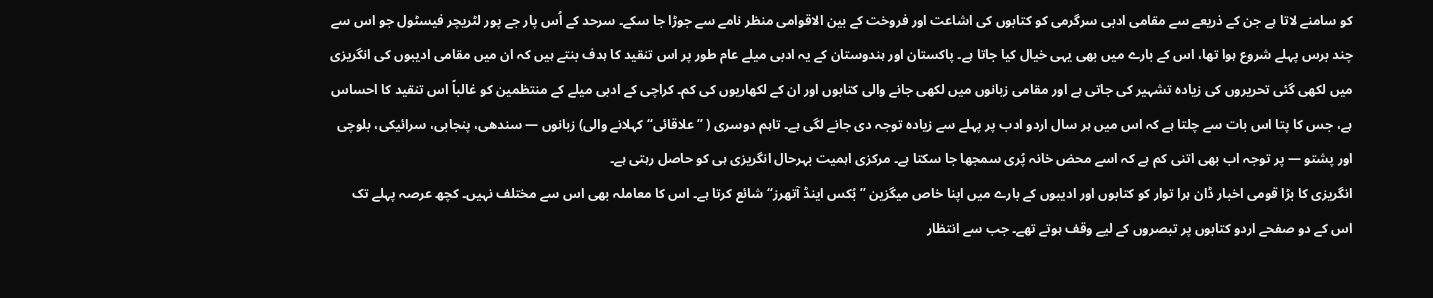کو سامنے لاتا ہے جن کے ذریعے سے مقامی ادبی سرگرمی کو کتابوں کی اشاعت اور فروخت کے بین الاقوامی منظر نامے سے جوڑا جا سکے۔ سرحد کے اُس پار جے پور لٹریچر فیسٹول جو اس سے چند برس پہلے شروع ہوا تھا، اس کے بارے میں بھی یہی خیال کیا جاتا ہے۔ پاکستان اور ہندوستان کے یہ ادبی میلے عام طور پر اس تنقید کا ہدف بنتے ہیں کہ ان میں مقامی ادیبوں کی انگریزی میں لکھی گئی تحریروں کی زیادہ تشہیر کی جاتی ہے اور مقامی زبانوں میں لکھی جانے والی کتابوں اور ان کے لکھاریوں کی کم۔ کراچی کے ادبی میلے کے منتظمین کو غالباً اس تنقید کا احساس ہے، جس کا پتا اس بات سے چلتا ہے کہ اس میں ہر سال اردو ادب پر پہلے سے زیادہ توجہ دی جانے لگی ہے۔ تاہم دوسری ( ’’علاقائی‘‘ کہلانے والی) زبانوں — سندھی، پنجابی، سرائیکی، بلوچی اور پشتو — پر توجہ اب بھی اتنی کم ہے کہ اسے محض خانہ پُری سمجھا جا سکتا ہے۔ مرکزی اہمیت بہرحال انگریزی ہی کو حاصل رہتی ہے۔
انگریزی کا بڑا قومی اخبار ڈان ہرا توار کو کتابوں اور ادیبوں کے بارے میں اپنا خاص میگزین ’’بُکس اینڈ آتھرز‘‘ شائع کرتا ہے۔ اس کا معاملہ بھی اس سے مختلف نہیں۔ کچھ عرصہ پہلے تک اس کے دو صفحے اردو کتابوں پر تبصروں کے لیے وقف ہوتے تھے۔ جب سے انتظار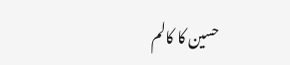حسین کا کالم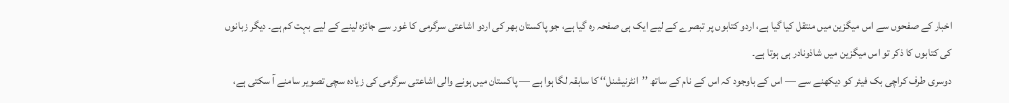اخبار کے صفحوں سے اس میگزین میں منتقل کیا گیا ہے، اردو کتابوں پر تبصرے کے لیے ایک ہی صفحہ رہ گیا ہے، جو پاکستان بھر کی اردو اشاعتی سرگرمی کا غور سے جائزہ لینے کے لیے بہت کم ہے۔ دیگر زبانوں کی کتابوں کا ذکر تو اس میگزین میں شاذونادر ہی ہوتا ہے۔
دوسری طرف کراچی بک فیئر کو دیکھنے سے — اس کے باوجود کہ اس کے نام کے ساتھ ’’انٹرنیشنل‘‘ کا سابقہ لگا ہوا ہے — پاکستان میں ہونے والی اشاعتی سرگرمی کی زیادہ سچی تصویر سامنے آ سکتی ہے،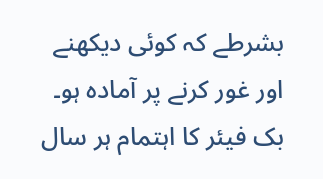بشرطے کہ کوئی دیکھنے اور غور کرنے پر آمادہ ہو۔ بک فیئر کا اہتمام ہر سال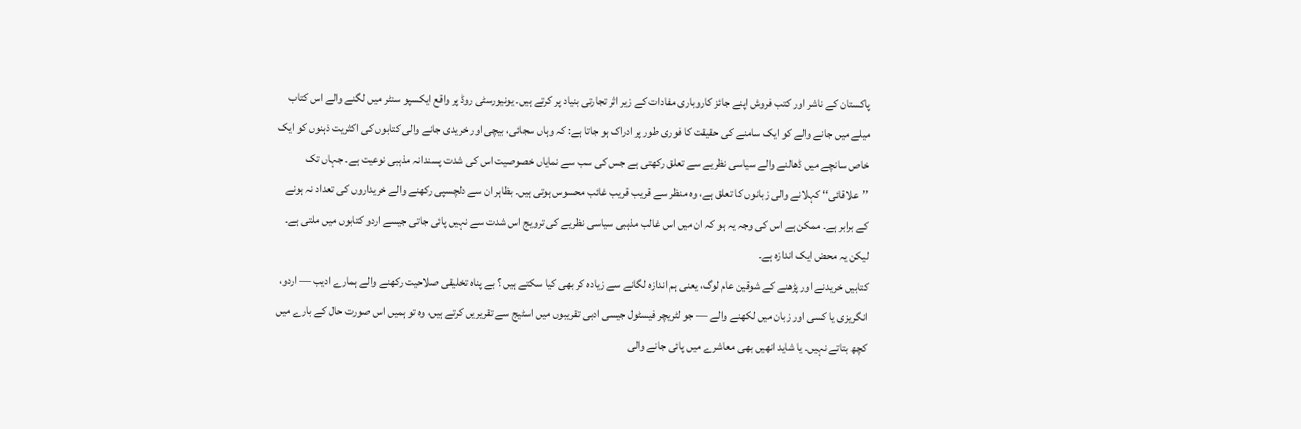پاکستان کے ناشر اور کتب فروش اپنے جائز کاروباری مفادات کے زیر اثر تجارتی بنیاد پر کرتے ہیں۔ یونیورسٹی روڈ پر واقع ایکسپو سنٹر میں لگنے والے اس کتاب میلے میں جانے والے کو ایک سامنے کی حقیقت کا فوری طور پر ادراک ہو جاتا ہے: کہ وہاں سجائی، بیچی اور خریدی جانے والی کتابوں کی اکثریت ذہنوں کو ایک خاص سانچے میں ڈھالنے والے سیاسی نظریے سے تعلق رکھتی ہے جس کی سب سے نمایاں خصوصیت اس کی شدت پسندانہ مذہبی نوعیت ہے۔ جہاں تک ’’علاقائی‘‘ کہلانے والی زبانوں کا تعلق ہے، وہ منظر سے قریب قریب غائب محسوس ہوتی ہیں۔ بظاہر ان سے دلچسپی رکھنے والے خریداروں کی تعداد نہ ہونے کے برابر ہے۔ ممکن ہے اس کی وجہ یہ ہو کہ ان میں اس غالب مذہبی سیاسی نظریے کی ترویج اس شدت سے نہیں پائی جاتی جیسے اردو کتابوں میں ملتی ہے۔ لیکن یہ محض ایک اندازہ ہے۔
کتابیں خریدنے اور پڑھنے کے شوقین عام لوگ، یعنی ہم اندازہ لگانے سے زیادہ کر بھی کیا سکتے ہیں ؟ بے پناہ تخلیقی صلاحیت رکھنے والے ہمارے ادیب — اردو، انگریزی یا کسی اور زبان میں لکھنے والے — جو لٹریچر فیسٹول جیسی ادبی تقریبوں میں اسٹیج سے تقریریں کرتے ہیں، وہ تو ہمیں اس صورت حال کے بارے میں کچھ بتاتے نہیں۔ یا شاید انھیں بھی معاشرے میں پائی جانے والی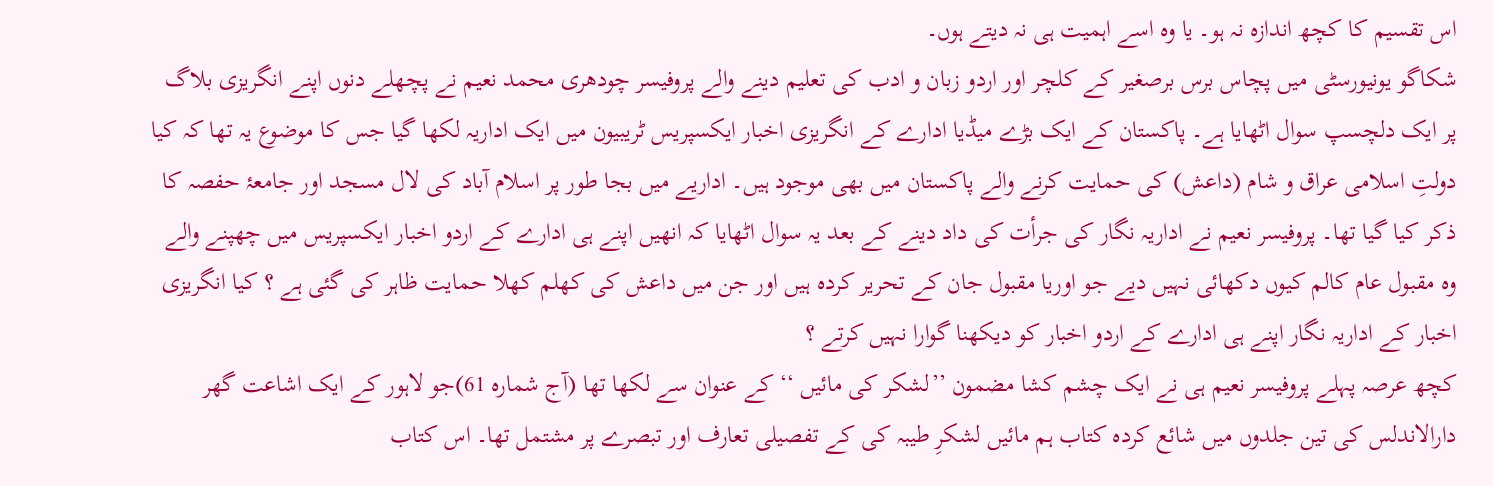اس تقسیم کا کچھ اندازہ نہ ہو۔ یا وہ اسے اہمیت ہی نہ دیتے ہوں۔
شکاگو یونیورسٹی میں پچاس برس برصغیر کے کلچر اور اردو زبان و ادب کی تعلیم دینے والے پروفیسر چودھری محمد نعیم نے پچھلے دنوں اپنے انگریزی بلاگ پر ایک دلچسپ سوال اٹھایا ہے۔ پاکستان کے ایک بڑے میڈیا ادارے کے انگریزی اخبار ایکسپریس ٹریبیون میں ایک اداریہ لکھا گیا جس کا موضوع یہ تھا کہ کیا دولتِ اسلامی عراق و شام (داعش) کی حمایت کرنے والے پاکستان میں بھی موجود ہیں۔ اداریے میں بجا طور پر اسلام آباد کی لال مسجد اور جامعۂ حفصہ کا ذکر کیا گیا تھا۔ پروفیسر نعیم نے اداریہ نگار کی جرأت کی داد دینے کے بعد یہ سوال اٹھایا کہ انھیں اپنے ہی ادارے کے اردو اخبار ایکسپریس میں چھپنے والے وہ مقبول عام کالم کیوں دکھائی نہیں دیے جو اوریا مقبول جان کے تحریر کردہ ہیں اور جن میں داعش کی کھلم کھلا حمایت ظاہر کی گئی ہے ؟ کیا انگریزی اخبار کے اداریہ نگار اپنے ہی ادارے کے اردو اخبار کو دیکھنا گوارا نہیں کرتے ؟
کچھ عرصہ پہلے پروفیسر نعیم ہی نے ایک چشم کشا مضمون ’’لشکر کی مائیں ‘‘ کے عنوان سے لکھا تھا (آج شمارہ 61)جو لاہور کے ایک اشاعت گھر دارالاندلس کی تین جلدوں میں شائع کردہ کتاب ہم مائیں لشکرِ طیبہ کی کے تفصیلی تعارف اور تبصرے پر مشتمل تھا۔ اس کتاب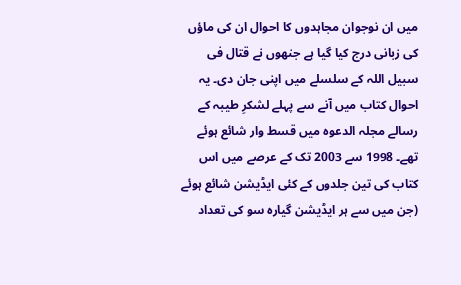میں ان نوجوان مجاہدوں کا احوال ان کی ماؤں کی زبانی درج کیا گیا ہے جنھوں نے قتال فی سبیل اللہ کے سلسلے میں اپنی جان دی۔ یہ احوال کتاب میں آنے سے پہلے لشکرِ طیبہ کے رسالے مجلہ الدعوہ میں قسط وار شائع ہوئے تھے۔ 1998 سے 2003 تک کے عرصے میں اس کتاب کی تین جلدوں کے کئی ایڈیشن شائع ہوئے (جن میں سے ہر ایڈیشن گیارہ سو کی تعداد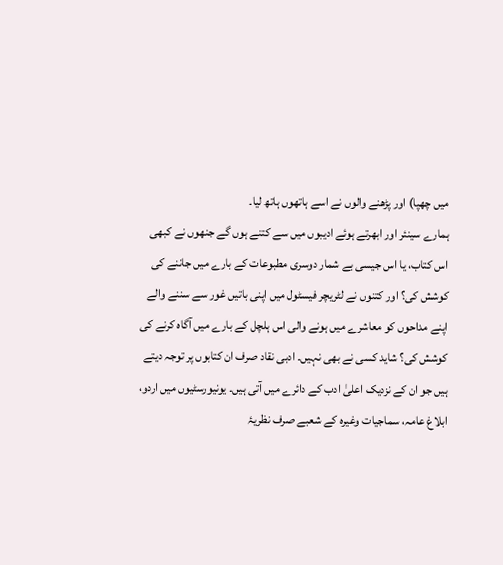میں چھپا) اور پڑھنے والوں نے اسے ہاتھوں ہاتھ لیا۔
ہمارے سینئر اور ابھرتے ہوئے ادیبوں میں سے کتنے ہوں گے جنھوں نے کبھی اس کتاب، یا اس جیسی بے شمار دوسری مطبوعات کے بارے میں جاننے کی کوشش کی؟ اور کتنوں نے لٹریچر فیسٹول میں اپنی باتیں غور سے سننے والے اپنے مداحوں کو معاشرے میں ہونے والی اس ہلچل کے بارے میں آگاہ کرنے کی کوشش کی؟ شاید کسی نے بھی نہیں۔ ادبی نقاد صرف ان کتابوں پر توجہ دیتے ہیں جو ان کے نزدیک اعلیٰ ادب کے دائرے میں آتی ہیں۔ یونیورسٹیوں میں اردو، ابلاغ عامہ، سماجیات وغیرہ کے شعبے صرف نظریۂ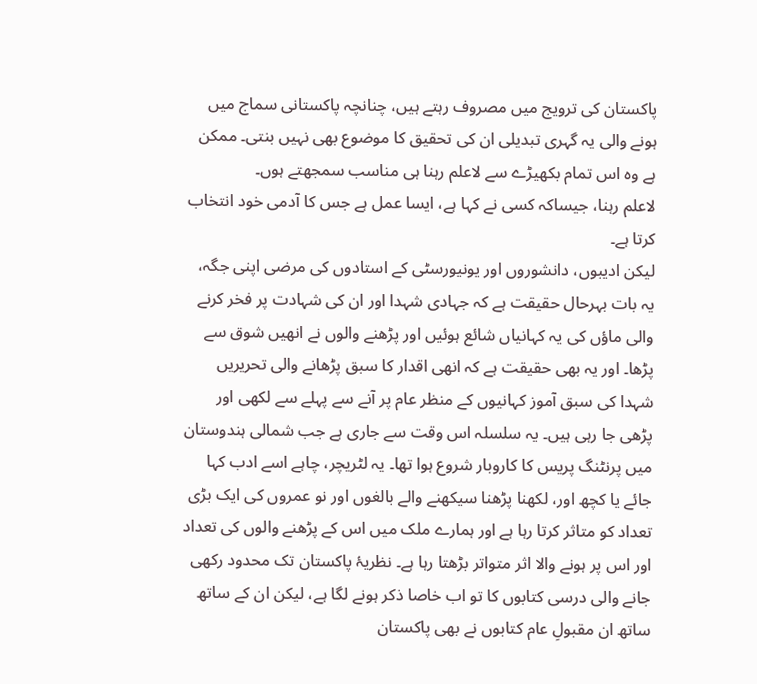پاکستان کی ترویج میں مصروف رہتے ہیں، چنانچہ پاکستانی سماج میں ہونے والی یہ گہری تبدیلی ان کی تحقیق کا موضوع بھی نہیں بنتی۔ ممکن ہے وہ اس تمام بکھیڑے سے لاعلم رہنا ہی مناسب سمجھتے ہوں۔
لاعلم رہنا، جیساکہ کسی نے کہا ہے، ایسا عمل ہے جس کا آدمی خود انتخاب کرتا ہے۔
لیکن ادیبوں، دانشوروں اور یونیورسٹی کے استادوں کی مرضی اپنی جگہ، یہ بات بہرحال حقیقت ہے کہ جہادی شہدا اور ان کی شہادت پر فخر کرنے والی ماؤں کی یہ کہانیاں شائع ہوئیں اور پڑھنے والوں نے انھیں شوق سے پڑھا۔ اور یہ بھی حقیقت ہے کہ انھی اقدار کا سبق پڑھانے والی تحریریں شہدا کی سبق آموز کہانیوں کے منظر عام پر آنے سے پہلے سے لکھی اور پڑھی جا رہی ہیں۔ یہ سلسلہ اس وقت سے جاری ہے جب شمالی ہندوستان میں پرنٹنگ پریس کا کاروبار شروع ہوا تھا۔ یہ لٹریچر، چاہے اسے ادب کہا جائے یا کچھ اور، لکھنا پڑھنا سیکھنے والے بالغوں اور نو عمروں کی ایک بڑی تعداد کو متاثر کرتا رہا ہے اور ہمارے ملک میں اس کے پڑھنے والوں کی تعداد اور اس پر ہونے والا اثر متواتر بڑھتا رہا ہے۔ نظریۂ پاکستان تک محدود رکھی جانے والی درسی کتابوں کا تو اب خاصا ذکر ہونے لگا ہے، لیکن ان کے ساتھ ساتھ ان مقبولِ عام کتابوں نے بھی پاکستان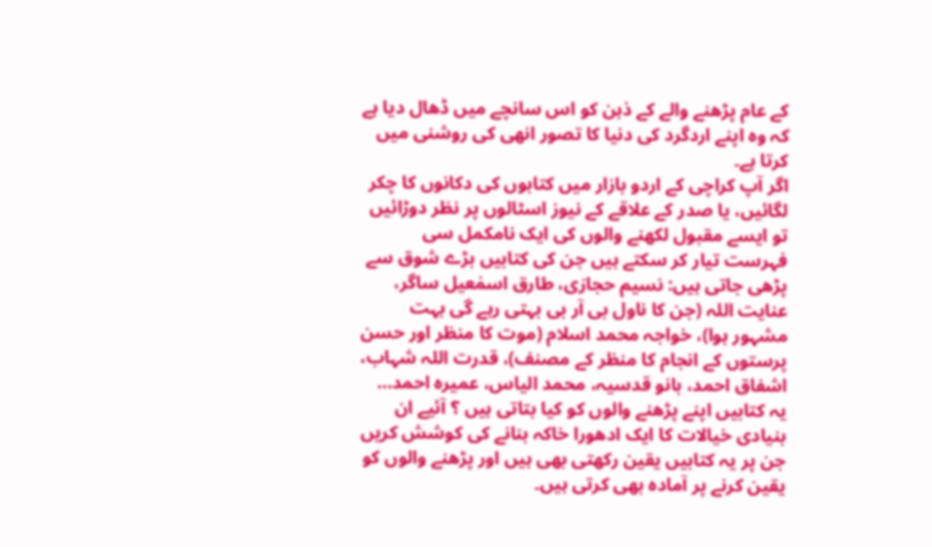کے عام پڑھنے والے کے ذہن کو اس سانچے میں ڈھال دیا ہے کہ وہ اپنے اردگرد کی دنیا کا تصور انھی کی روشنی میں کرتا ہے۔
اگر آپ کراچی کے اردو بازار میں کتابوں کی دکانوں کا چکر لگائیں، یا صدر کے علاقے کے نیوز اسٹالوں پر نظر دوڑائیں تو ایسے مقبول لکھنے والوں کی ایک نامکمل سی فہرست تیار کر سکتے ہیں جن کی کتابیں بڑے شوق سے پڑھی جاتی ہیں: نسیم حجازی، طارق اسمٰعیل ساگر، عنایت اللہ (جن کا ناول بی آر بی بہتی رہے گی بہت مشہور ہوا)، خواجہ محمد اسلام (موت کا منظر اور حسن پرستوں کے انجام کا منظر کے مصنف)، قدرت اللہ شہاب، اشفاق احمد، بانو قدسیہ، محمد الیاس، عمیرہ احمد… یہ کتابیں اپنے پڑھنے والوں کو کیا بتاتی ہیں ؟ آئیے ان بنیادی خیالات کا ایک ادھورا خاکہ بنانے کی کوشش کریں جن پر یہ کتابیں یقین رکھتی بھی ہیں اور پڑھنے والوں کو یقین کرنے پر آمادہ بھی کرتی ہیں۔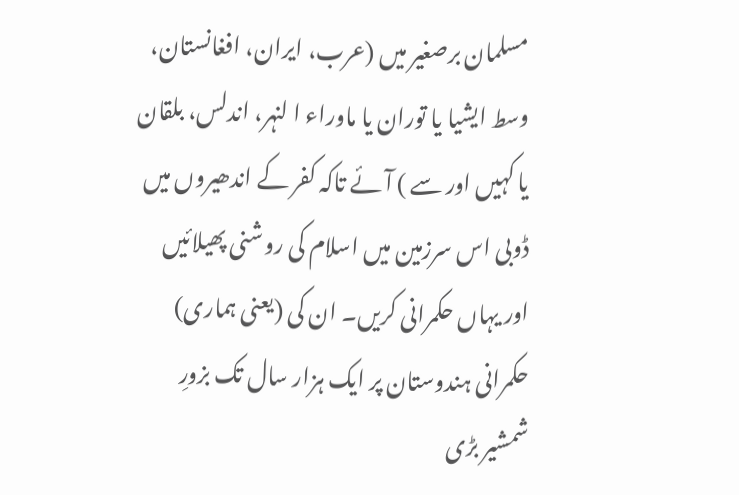مسلمان برصغیر میں (عرب، ایران، افغانستان، وسط ایشیا یا توران یا ماوراء ا لنہر، اندلس، بلقان یا کہیں اور سے ) آئے تاکہ کفر کے اندھیروں میں ڈوبی اس سرزمین میں اسلام کی روشنی پھیلائیں اور یہاں حکمرانی کریں۔ ان کی (یعنی ہماری) حکمرانی ہندوستان پر ایک ہزار سال تک بزورِ شمشیر بڑی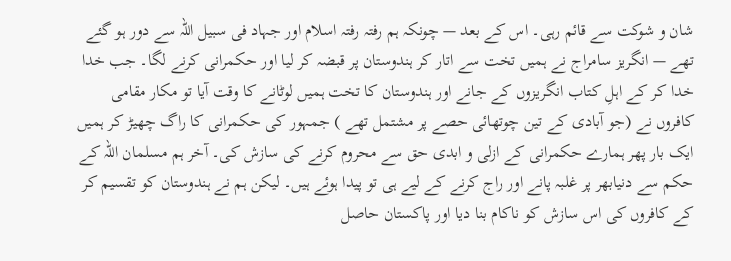شان و شوکت سے قائم رہی۔ اس کے بعد — چونکہ ہم رفتہ رفتہ اسلام اور جہاد فی سبیل اللہ سے دور ہو گئے تھے — انگریز سامراج نے ہمیں تخت سے اتار کر ہندوستان پر قبضہ کر لیا اور حکمرانی کرنے لگا۔ جب خدا خدا کر کے اہلِ کتاب انگریزوں کے جانے اور ہندوستان کا تخت ہمیں لوٹانے کا وقت آیا تو مکار مقامی کافروں نے (جو آبادی کے تین چوتھائی حصے پر مشتمل تھے ) جمہور کی حکمرانی کا راگ چھیڑ کر ہمیں ایک بار پھر ہمارے حکمرانی کے ازلی و ابدی حق سے محروم کرنے کی سازش کی۔ آخر ہم مسلمان اللہ کے حکم سے دنیابھر پر غلبہ پانے اور راج کرنے کے لیے ہی تو پیدا ہوئے ہیں۔ لیکن ہم نے ہندوستان کو تقسیم کر کے کافروں کی اس سازش کو ناکام بنا دیا اور پاکستان حاصل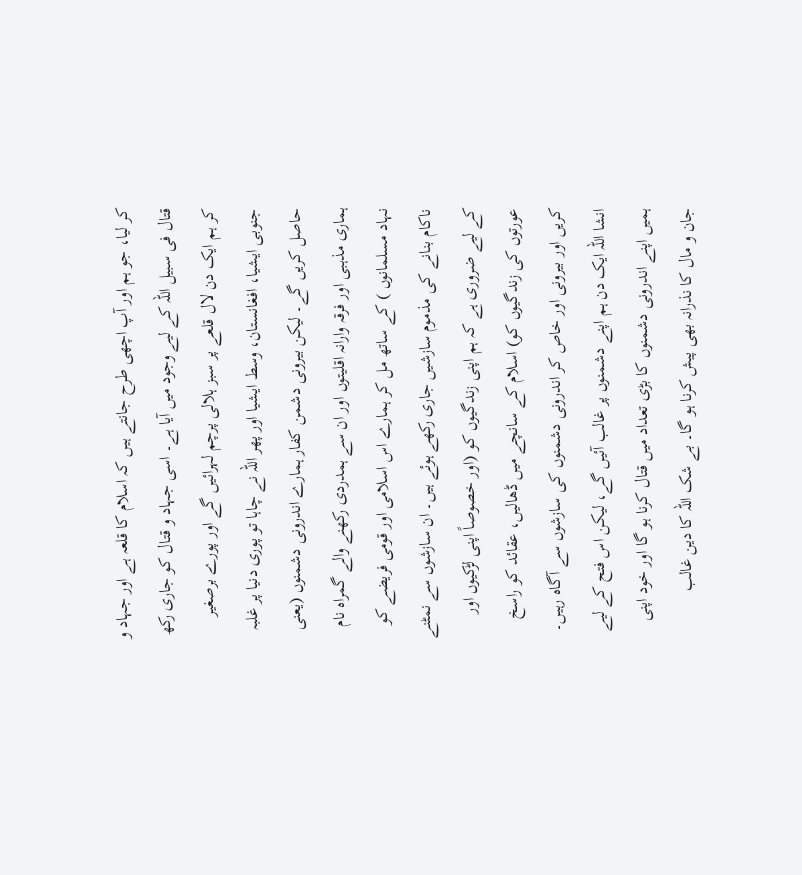کر لیا، جو ہم اور آپ اچھی طرح جانتے ہیں کہ اسلام کا قلعہ ہے اور جہاد و قتال فی سبیل اللہ کے لیے وجود میں آیا ہے۔ اسی جہاد و قتال کو جاری رکھ کر ہم ایک دن لال قلعے پر سبز ہلالی پرچم لہرائیں گے اور پورے برصغیر جنوبی ایشیا، افغانستان، وسط ایشیا اور پھر اللہ نے چاہا تو پوری دنیا پر غلبہ حاصل کریں گے۔ لیکن بیرونی دشمن کفار ہمارے اندرونی دشمنوں (یعنی ہماری مذہبی اور فرقہ وارانہ اقلیتوں اور ان سے ہمدردی رکھنے والے گمراہ نام نہاد مسلمانوں ) کے ساتھ مل کر ہمارے اس اسلامی اور قومی فریضے کو ناکام بنانے کی مذموم سازشیں جاری رکھے ہوئے ہیں۔ ان سازشوں سے نمٹنے کے لیے ضروری ہے کہ ہم اپنی زندگیوں کو (اور خصوصاً اپنی لڑکیوں اور عورتوں کی زندگیوں کو) اسلام کے سانچے میں ڈھالیں، عقائد کو راسخ کریں اور بیرونی اور خاص کر اندرونی دشمنوں کی سازشوں سے آگاہ رہیں۔ انشا اللہ ایک دن ہم اپنے دشمنوں پر غالب آئیں گے، لیکن اس فتح کے لیے ہمیں اپنے اندرونی دشمنوں کا بڑی تعداد میں قتال کرنا ہو گا اور خود اپنی جان و مال کا نذرانہ بھی پیش کرنا ہو گا۔ بے شک اللہ کا دین غالب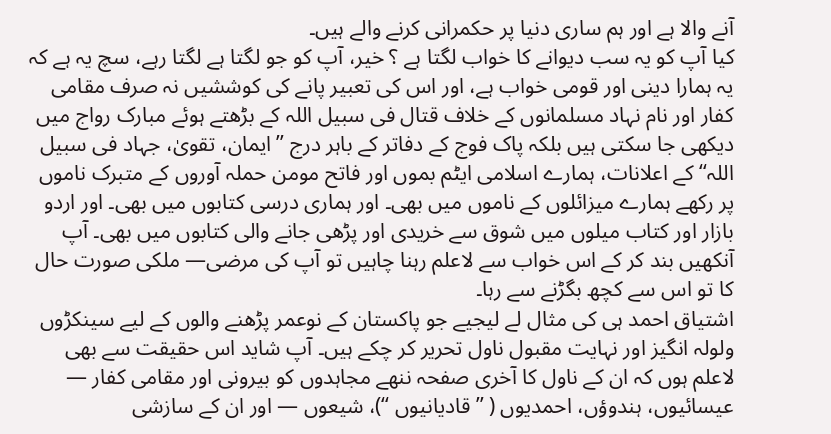آنے والا ہے اور ہم ساری دنیا پر حکمرانی کرنے والے ہیں۔
کیا آپ کو یہ سب دیوانے کا خواب لگتا ہے ؟ خیر، آپ کو جو لگتا ہے لگتا رہے، سچ یہ ہے کہ یہ ہمارا دینی اور قومی خواب ہے، اور اس کی تعبیر پانے کی کوششیں نہ صرف مقامی کفار اور نام نہاد مسلمانوں کے خلاف قتال فی سبیل اللہ کے بڑھتے ہوئے مبارک رواج میں دیکھی جا سکتی ہیں بلکہ پاک فوج کے دفاتر کے باہر درج ’’ایمان، تقویٰ، جہاد فی سبیل اللہ‘‘ کے اعلانات، ہمارے اسلامی ایٹم بموں اور فاتح مومن حملہ آوروں کے متبرک ناموں پر رکھے ہمارے میزائلوں کے ناموں میں بھی۔ اور ہماری درسی کتابوں میں بھی۔ اور اردو بازار اور کتاب میلوں میں شوق سے خریدی اور پڑھی جانے والی کتابوں میں بھی۔ آپ آنکھیں بند کر کے اس خواب سے لاعلم رہنا چاہیں تو آپ کی مرضی— ملکی صورت حال کا تو اس سے کچھ بگڑنے سے رہا۔
اشتیاق احمد ہی کی مثال لے لیجیے جو پاکستان کے نوعمر پڑھنے والوں کے لیے سینکڑوں ولولہ انگیز اور نہایت مقبول ناول تحریر کر چکے ہیں۔ آپ شاید اس حقیقت سے بھی لاعلم ہوں کہ ان کے ناول کا آخری صفحہ ننھے مجاہدوں کو بیرونی اور مقامی کفار — عیسائیوں، ہندوؤں، احمدیوں ( ’’قادیانیوں ‘‘)، شیعوں — اور ان کے سازشی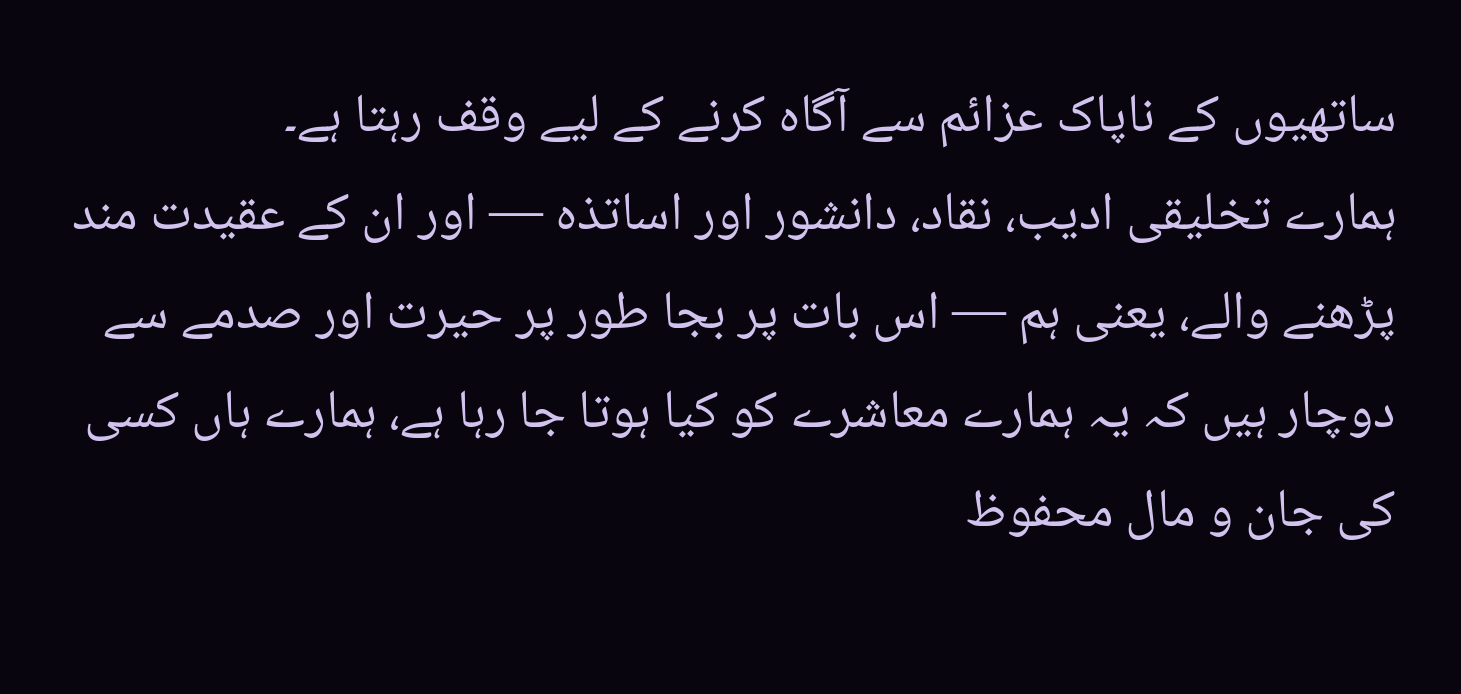ساتھیوں کے ناپاک عزائم سے آگاہ کرنے کے لیے وقف رہتا ہے۔
ہمارے تخلیقی ادیب، نقاد، دانشور اور اساتذہ — اور ان کے عقیدت مند پڑھنے والے، یعنی ہم — اس بات پر بجا طور پر حیرت اور صدمے سے دوچار ہیں کہ یہ ہمارے معاشرے کو کیا ہوتا جا رہا ہے، ہمارے ہاں کسی کی جان و مال محفوظ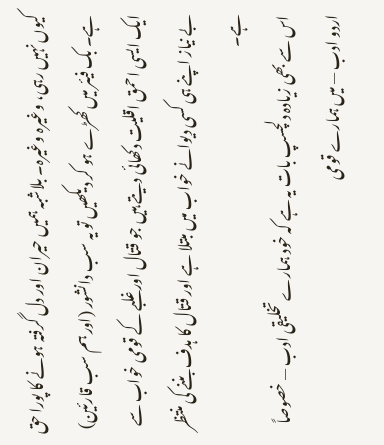کیوں نہیں رہی، وغیرہ وغیرہ۔ بلاشبہ ہمیں حیران اور دل گرفتہ ہونے کا پورا حق ہے۔ بک فیئر میں کھڑے ہو کر دیکھیں تو یہ سب دانشور (اور ہم سب قارئین) ایک ایسی احمق اقلیت دکھائی دیتے ہیں جو قتال اور غلبے کے قومی خواب سے بے نیاز اپنے ہی کسی دیوانے خواب میں مبتلا ہے اور قتال کا ہدف بننے کی منتظر ہے۔
اس سے بھی زیادہ دلچسپ بات یہ ہے کہ خود ہمارے تخلیقی ادب — خصوصاً اردو ادب — میں ہمارے قومی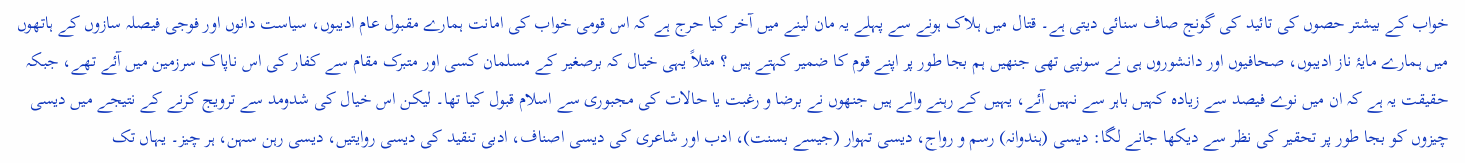خواب کے بیشتر حصوں کی تائید کی گونج صاف سنائی دیتی ہے۔ قتال میں ہلاک ہونے سے پہلے یہ مان لینے میں آخر کیا حرج ہے کہ اس قومی خواب کی امانت ہمارے مقبول عام ادیبوں، سیاست دانوں اور فوجی فیصلہ سازوں کے ہاتھوں میں ہمارے مایۂ ناز ادیبوں، صحافیوں اور دانشوروں ہی نے سونپی تھی جنھیں ہم بجا طور پر اپنے قوم کا ضمیر کہتے ہیں ؟ مثلاً یہی خیال کہ برصغیر کے مسلمان کسی اور متبرک مقام سے کفار کی اس ناپاک سرزمین میں آئے تھے، جبکہ حقیقت یہ ہے کہ ان میں نوے فیصد سے زیادہ کہیں باہر سے نہیں آئے، یہیں کے رہنے والے ہیں جنھوں نے برضا و رغبت یا حالات کی مجبوری سے اسلام قبول کیا تھا۔ لیکن اس خیال کی شدومد سے ترویج کرنے کے نتیجے میں دیسی چیزوں کو بجا طور پر تحقیر کی نظر سے دیکھا جانے لگا: دیسی (ہندوانہ) رسم و رواج، دیسی تہوار (جیسے بسنت)، ادب اور شاعری کی دیسی اصناف، ادبی تنقید کی دیسی روایتیں، دیسی رہن سہن، ہر چیز۔ یہاں تک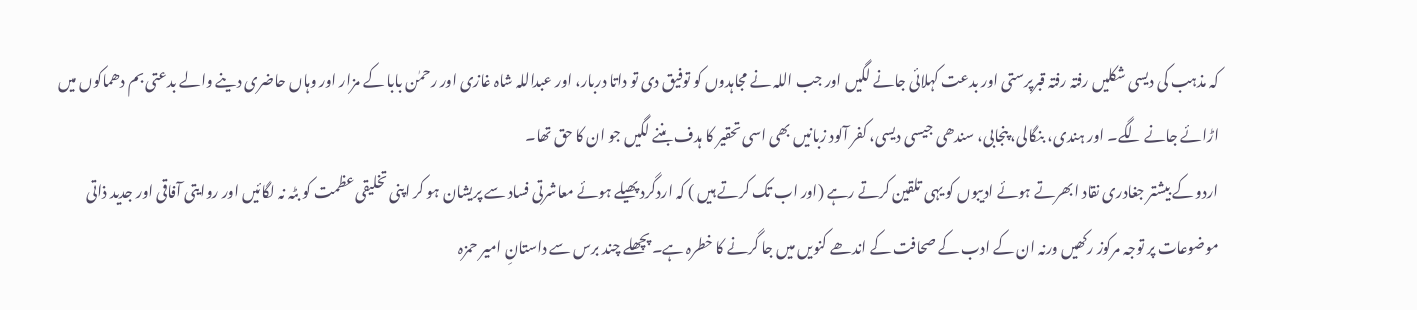کہ مذہب کی دیسی شکلیں رفتہ رفتہ قبرپرستی اور بدعت کہلائی جانے لگیں اور جب اللہ نے مجاہدوں کو توفیق دی تو داتا دربار، اور عبداللہ شاہ غازی اور رحمٰن بابا کے مزار اور وہاں حاضری دینے والے بدعتی بم دھماکوں میں اڑائے جانے لگے۔ اور ہندی، بنگالی، پنجابی، سندھی جیسی دیسی، کفر آلود زبانیں بھی اسی تحقیر کا ہدف بننے لگیں جو ان کا حق تھا۔
اردو کے بیشتر جغادری نقاد ابھرتے ہوئے ادیبوں کو یہی تلقین کرتے رہے (اور اب تک کرتے ہیں ) کہ اردگرد پھیلے ہوئے معاشرتی فساد سے پریشان ہو کر اپنی تخلیقی عظمت کو بٹہ نہ لگائیں اور روایتی آفاقی اور جدید ذاتی موضوعات پر توجہ مرکوز رکھیں ورنہ ان کے ادب کے صحافت کے اندھے کنویں میں جا گرنے کا خطرہ ہے۔ پچھلے چند برس سے داستانِ امیر حمزہ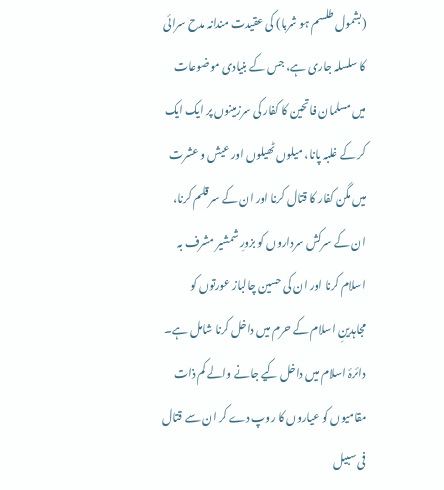(بشمول طلسم ہو شربا) کی عقیدت مندانہ مدح سرائی کا سلسلہ جاری ہے، جس کے بنیادی موضوعات میں مسلمان فاتحین کا کفار کی سرزمینوں پر ایک ایک کر کے غلبہ پانا، میلوں ٹھیلوں اور عیش و عشرت میں مگن کفار کا قتال کرنا اور ان کے سر قلم کرنا، ان کے سرکش سرداروں کو بزورِ شمشیر مشرف بہ اسلام کرنا اور ان کی حسین چالباز عورتوں کو مجاہدینِ اسلام کے حرم میں داخل کرنا شامل ہے۔ دائرۂ اسلام میں داخل کیے جانے والے کم ذات مقامیوں کو عیاروں کا روپ دے کر ان سے قتال فی سبیل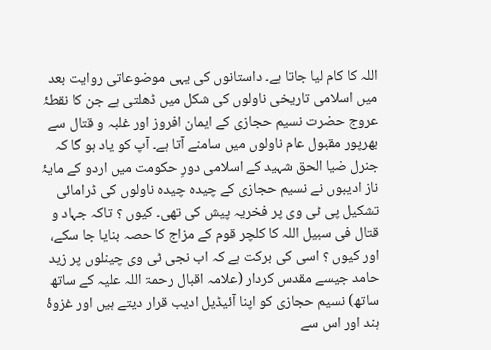اللہ کا کام لیا جاتا ہے۔ داستانوں کی یہی موضوعاتی روایت بعد میں اسلامی تاریخی ناولوں کی شکل میں ڈھلتی ہے جن کا نقطۂ عروج حضرت نسیم حجازی کے ایمان افروز اور غلبہ و قتال سے بھرپور مقبول عام ناولوں میں سامنے آتا ہے۔ آپ کو یاد ہو گا کہ جنرل ضیا الحق شہید کے اسلامی دورِ حکومت میں اردو کے مایۂ ناز ادیبوں نے نسیم حجازی کے چیدہ چیدہ ناولوں کی ڈرامائی تشکیل پی ٹی وی پر فخریہ پیش کی تھی۔ کیوں ؟ تاکہ جہاد و قتال فی سبیل اللہ کا کلچر قوم کے مزاج کا حصہ بنایا جا سکے، اور کیوں ؟ اسی کی برکت ہے کہ اب نجی ٹی وی چینلوں پر زید حامد جیسے مقدس کردار (علامہ اقبال رحمۃ اللہ علیہ کے ساتھ ساتھ) نسیم حجازی کو اپنا آئیڈیل ادیب قرار دیتے ہیں اور غزوۂ ہند اور اس سے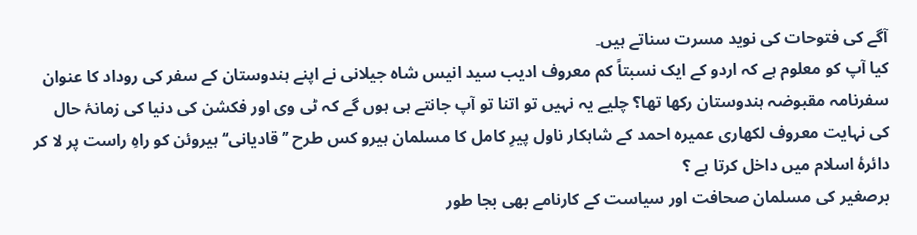آگے کی فتوحات کی نوید مسرت سناتے ہیں۔
کیا آپ کو معلوم ہے کہ اردو کے ایک نسبتاً کم معروف ادیب سید انیس شاہ جیلانی نے اپنے ہندوستان کے سفر کی روداد کا عنوان سفرنامہ مقبوضہ ہندوستان رکھا تھا؟ چلیے یہ نہیں تو اتنا تو آپ جانتے ہی ہوں گے کہ ٹی وی اور فکشن کی دنیا کی زمانۂ حال کی نہایت معروف لکھاری عمیرہ احمد کے شاہکار ناول پیرِ کامل کا مسلمان ہیرو کس طرح ’’قادیانی‘‘ ہیروئن کو راہِ راست پر لا کر دائرۂ اسلام میں داخل کرتا ہے ؟
برصغیر کی مسلمان صحافت اور سیاست کے کارنامے بھی بجا طور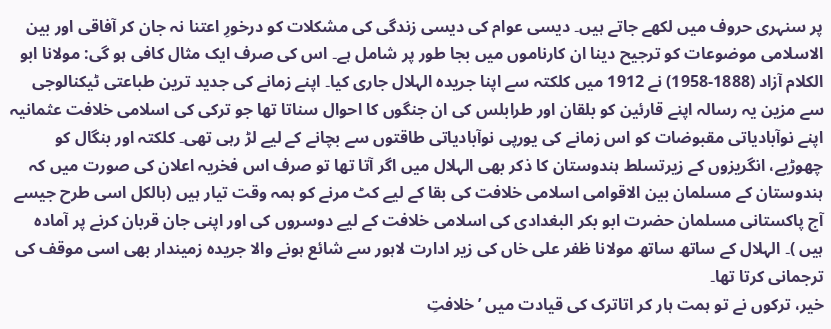پر سنہری حروف میں لکھے جاتے ہیں۔ دیسی عوام کی دیسی زندگی کی مشکلات کو درخورِ اعتنا نہ جان کر آفاقی اور بین الاسلامی موضوعات کو ترجیح دینا ان کارناموں میں بجا طور پر شامل ہے۔ اس کی صرف ایک مثال کافی ہو گی: مولانا ابو الکلام آزاد (1888-1958) نے 1912 میں کلکتہ سے اپنا جریدہ الہلال جاری کیا۔ اپنے زمانے کی جدید ترین طباعتی ٹیکنالوجی سے مزین یہ رسالہ اپنے قارئین کو بلقان اور طرابلس کی ان جنگوں کا احوال سناتا تھا جو ترکی کی اسلامی خلافت عثمانیہ اپنے نوآبادیاتی مقبوضات کو اس زمانے کی یورپی نوآبادیاتی طاقتوں سے بچانے کے لیے لڑ رہی تھی۔ کلکتہ اور بنگال کو چھوڑیے، انگریزوں کے زیرتسلط ہندوستان کا ذکر بھی الہلال میں اگر آتا تھا تو صرف اس فخریہ اعلان کی صورت میں کہ ہندوستان کے مسلمان بین الاقوامی اسلامی خلافت کی بقا کے لیے کٹ مرنے کو ہمہ وقت تیار ہیں (بالکل اسی طرح جیسے آج پاکستانی مسلمان حضرت ابو بکر البغدادی کی اسلامی خلافت کے لیے دوسروں کی اور اپنی جان قربان کرنے پر آمادہ ہیں )۔ الہلال کے ساتھ ساتھ مولانا ظفر علی خاں کی زیر ادارت لاہور سے شائع ہونے والا جریدہ زمیندار بھی اسی موقف کی ترجمانی کرتا تھا۔
خیر، ترکوں نے تو ہمت ہار کر اتاترک کی قیادت میں ’خلافتِ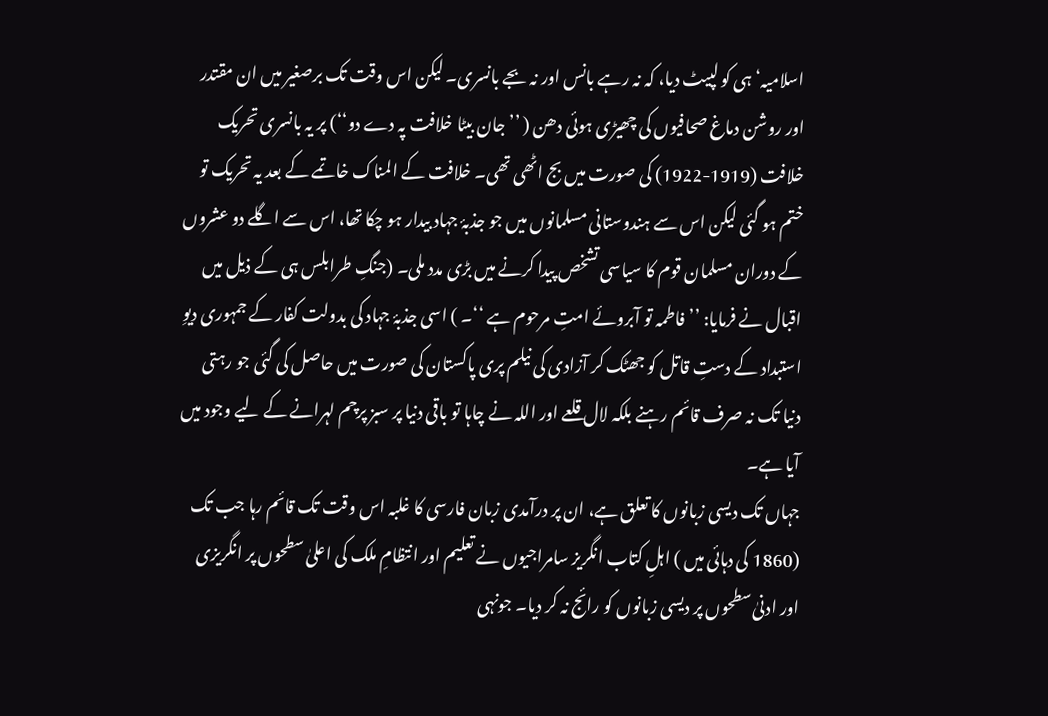اسلامیہ‘ ہی کو لپیٹ دیا، کہ نہ رہے بانس اور نہ بجے بانسری۔ لیکن اس وقت تک برصغیر میں ان مقتدر اور روشن دماغ صحافیوں کی چھیڑی ہوئی دھن ( ’’جان بیٹا خلافت پہ دے دو‘‘) پر یہ بانسری تحریک خلافت (1919-1922) کی صورت میں بج اٹھی تھی۔ خلافت کے المناک خاتمے کے بعد یہ تحریک تو ختم ہو گئی لیکن اس سے ہندوستانی مسلمانوں میں جو جذبۂ جہاد بیدار ہو چکا تھا، اس سے اگلے دو عشروں کے دوران مسلمان قوم کا سیاسی تشخص پیدا کرنے میں بڑی مدد ملی۔ (جنگِ طرابلس ہی کے ذیل میں اقبال نے فرمایا: ’’فاطمہ تو آبروئے امتِ مرحوم ہے ‘‘۔ ) اسی جذبۂ جہاد کی بدولت کفار کے جمہوری دیوِ استبداد کے دستِ قاتل کو جھٹک کر آزادی کی نیلم پری پاکستان کی صورت میں حاصل کی گئی جو رہتی دنیا تک نہ صرف قائم رہنے بلکہ لال قلعے اور اللہ نے چاہا تو باقی دنیا پر سبز پرچم لہرانے کے لیے وجود میں آیا ہے۔
جہاں تک دیسی زبانوں کا تعلق ہے، ان پر درآمدی زبان فارسی کا غلبہ اس وقت تک قائم رہا جب تک (1860 کی دہائی میں ) اہلِ کتاب انگریز سامراجیوں نے تعلیم اور انتظامِ ملک کی اعلیٰ سطحوں پر انگریزی اور ادنیٰ سطحوں پر دیسی زبانوں کو رائج نہ کر دیا۔ جونہی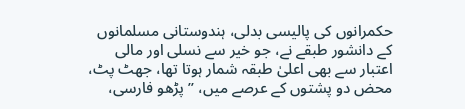حکمرانوں کی پالیسی بدلی، ہندوستانی مسلمانوں کے دانشور طبقے نے، جو خیر سے نسلی اور مالی اعتبار سے بھی اعلیٰ طبقہ شمار ہوتا تھا، جھٹ پٹ، محض دو پشتوں کے عرصے میں، ’’پڑھو فارسی،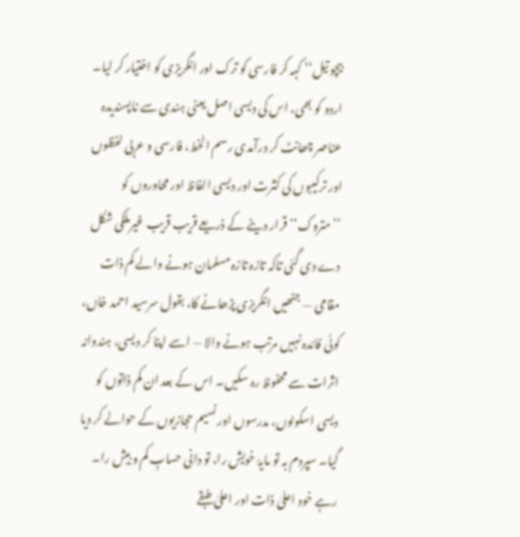بیچو تیل‘‘ کہہ کر فارسی کو ترک اور انگریزی کو اختیار کر لیا۔ اردو کو بھی، اس کی دیسی اصل یعنی ہندی سے ناپسندیدہ عناصر چھانٹ کر درآمدی رسم الخط، فارسی و عربی لفظوں اور ترکیبوں کی کثرت اور دیسی الفاظ اور محاوروں کو ’’متروک‘‘ قرار دینے کے ذریعے قریب قریب غیرملکی شکل دے دی گئی تاکہ تازہ تازہ مسلمان ہونے والے کم ذات مقامی — جنھیں انگریزی پڑھانے کا، بقول سرسید احمد خاں، کوئی فائدہ نہیں مرتب ہونے والا — اسے اپنا کر دیسی، ہندوانہ اثرات سے محفوظ رہ سکیں۔ اس کے بعد ان کم ذاتوں کو دیسی اسکولوں، مدرسوں اور نسیم حجازیوں کے حوالے کر دیا گیا۔ سپردم بہ تو مایۂ خویش را، تو دانی حسابِ کم و بیش را۔
رہے خود اعلیٰ ذات اور اعلیٰ طبقے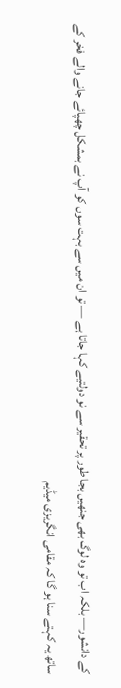کے دانشور— بلکہ اب تو وہ لوگ بھی جنھیں بجا طور پر تحقیر سے نو دولتیے کہا جاتا ہے — تو ان میں سے بہت سوں کو آپ نے بمشکل چھپائے جانے والے فخر کے ساتھ یہ کہتے سنا ہو گا کہ مقامی انگریزی میڈیم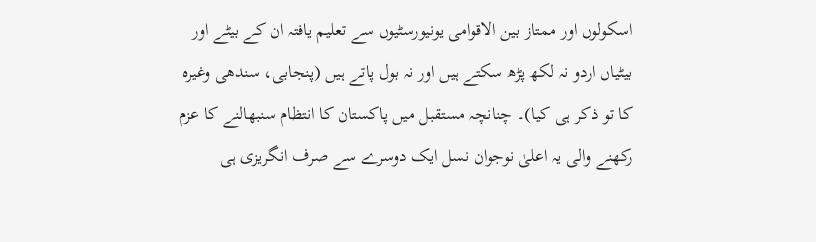اسکولوں اور ممتاز بین الاقوامی یونیورسٹیوں سے تعلیم یافتہ ان کے بیٹے اور بیٹیاں اردو نہ لکھ پڑھ سکتے ہیں اور نہ بول پاتے ہیں (پنجابی، سندھی وغیرہ کا تو ذکر ہی کیا)۔ چنانچہ مستقبل میں پاکستان کا انتظام سنبھالنے کا عزم رکھنے والی یہ اعلیٰ نوجوان نسل ایک دوسرے سے صرف انگریزی ہی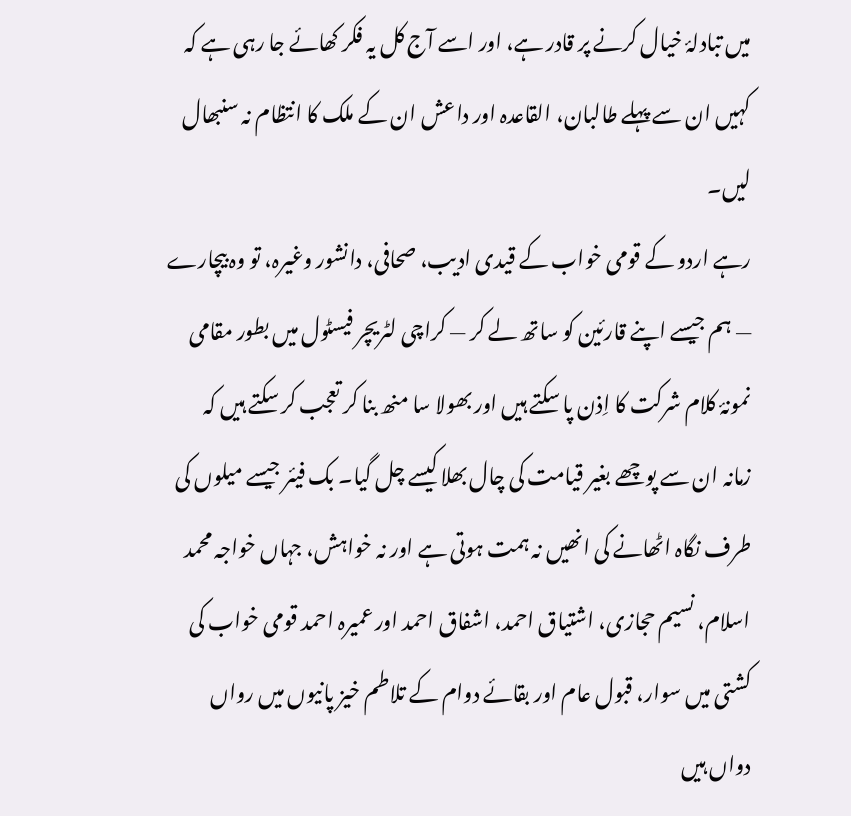میں تبادلۂ خیال کرنے پر قادر ہے، اور اسے آج کل یہ فکر کھائے جا رہی ہے کہ کہیں ان سے پہلے طالبان، القاعدہ اور داعش ان کے ملک کا انتظام نہ سنبھال لیں۔
رہے اردو کے قومی خواب کے قیدی ادیب، صحافی، دانشور وغیرہ، تو وہ بیچارے — ہم جیسے اپنے قارئین کو ساتھ لے کر — کراچی لٹریچر فیسٹول میں بطور مقامی نمونۂ کلام شرکت کا اِذن پا سکتے ہیں اور بھولا سا منھ بنا کر تعجب کر سکتے ہیں کہ زمانہ ان سے پوچھے بغیر قیامت کی چال بھلا کیسے چل گیا۔ بک فیئر جیسے میلوں کی طرف نگاہ اٹھانے کی انھیں نہ ہمت ہوتی ہے اور نہ خواہش، جہاں خواجہ محمد اسلام، نسیم حجازی، اشتیاق احمد، اشفاق احمد اور عمیرہ احمد قومی خواب کی کشتی میں سوار، قبول عام اور بقائے دوام کے تلاطم خیز پانیوں میں رواں دواں ہیں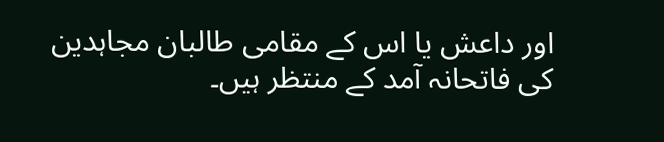اور داعش یا اس کے مقامی طالبان مجاہدین کی فاتحانہ آمد کے منتظر ہیں۔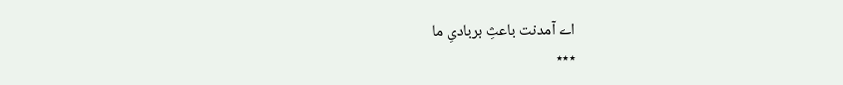اے آمدنت باعثِ بربادیِ ما
٭٭٭